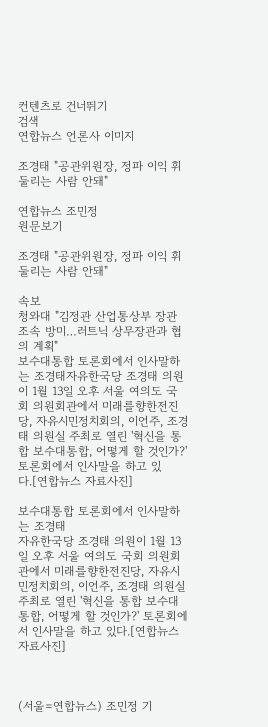컨텐츠로 건너뛰기
검색
연합뉴스 언론사 이미지

조경태 "공관위원장, 정파 이익 휘둘리는 사람 안돼"

연합뉴스 조민정
원문보기

조경태 "공관위원장, 정파 이익 휘둘리는 사람 안돼"

속보
청와대 "김정관 산업통상부 장관 조속 방미…러트닉 상무장관과 협의 계획"
보수대통합 토론회에서 인사말하는 조경태자유한국당 조경태 의원이 1월 13일 오후 서울 여의도 국회 의원회관에서 미래를향한전진당, 자유시민정치회의, 이언주, 조경태 의원실 주최로 열린 '혁신을 통합 보수대통합, 어떻게 할 것인가?' 토론회에서 인사말을 하고 있다.[연합뉴스 자료사진]

보수대통합 토론회에서 인사말하는 조경태
자유한국당 조경태 의원이 1월 13일 오후 서울 여의도 국회 의원회관에서 미래를향한전진당, 자유시민정치회의, 이언주, 조경태 의원실 주최로 열린 '혁신을 통합 보수대통합, 어떻게 할 것인가?' 토론회에서 인사말을 하고 있다.[연합뉴스 자료사진]



(서울=연합뉴스) 조민정 기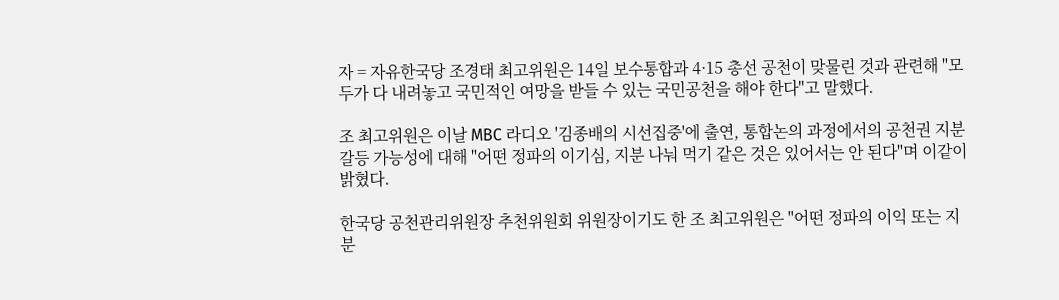자 = 자유한국당 조경태 최고위원은 14일 보수통합과 4·15 총선 공천이 맞물린 것과 관련해 "모두가 다 내려놓고 국민적인 여망을 받들 수 있는 국민공천을 해야 한다"고 말했다.

조 최고위원은 이날 MBC 라디오 '김종배의 시선집중'에 출연, 통합논의 과정에서의 공천권 지분 갈등 가능성에 대해 "어떤 정파의 이기심, 지분 나눠 먹기 같은 것은 있어서는 안 된다"며 이같이 밝혔다.

한국당 공천관리위원장 추천위원회 위원장이기도 한 조 최고위원은 "어떤 정파의 이익 또는 지분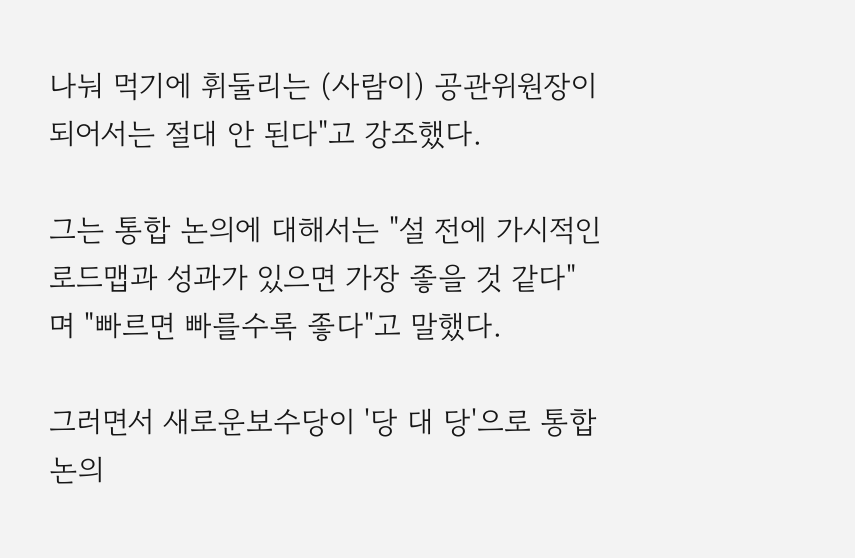나눠 먹기에 휘둘리는 (사람이) 공관위원장이 되어서는 절대 안 된다"고 강조했다.

그는 통합 논의에 대해서는 "설 전에 가시적인 로드맵과 성과가 있으면 가장 좋을 것 같다"며 "빠르면 빠를수록 좋다"고 말했다.

그러면서 새로운보수당이 '당 대 당'으로 통합 논의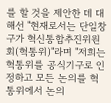를 할 것을 제안한 데 대해선 "현재로서는 단일창구가 혁신통합추진위원회(혁통위)"라며 "저희는 혁통위를 공식기구로 인정하고 모든 논의를 혁통위에서 논의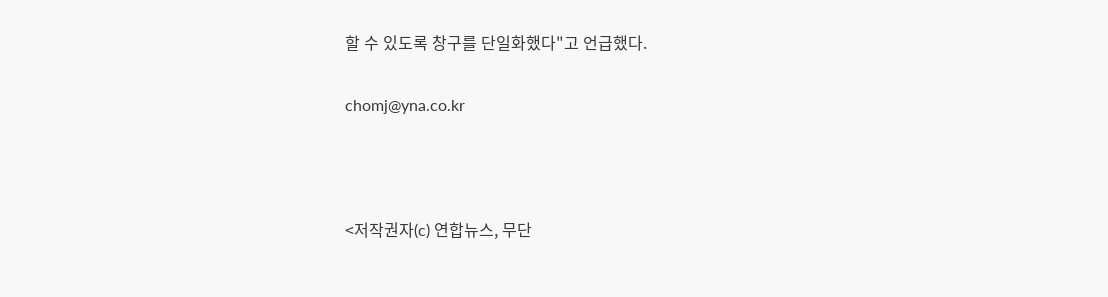할 수 있도록 창구를 단일화했다"고 언급했다.

chomj@yna.co.kr



<저작권자(c) 연합뉴스, 무단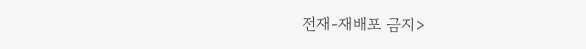전재-재배포 금지>